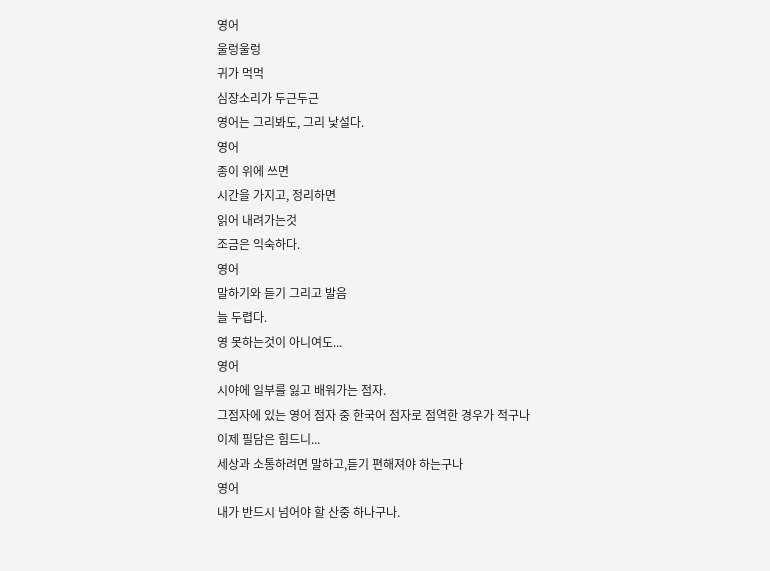영어
울렁울렁
귀가 먹먹
심장소리가 두근두근
영어는 그리봐도, 그리 낯설다.
영어
종이 위에 쓰면
시간을 가지고, 정리하면
읽어 내려가는것
조금은 익숙하다.
영어
말하기와 듣기 그리고 발음
늘 두렵다.
영 못하는것이 아니여도...
영어
시야에 일부를 잃고 배워가는 점자.
그점자에 있는 영어 점자 중 한국어 점자로 점역한 경우가 적구나
이제 필담은 힘드니...
세상과 소통하려면 말하고,듣기 편해져야 하는구나
영어
내가 반드시 넘어야 할 산중 하나구나.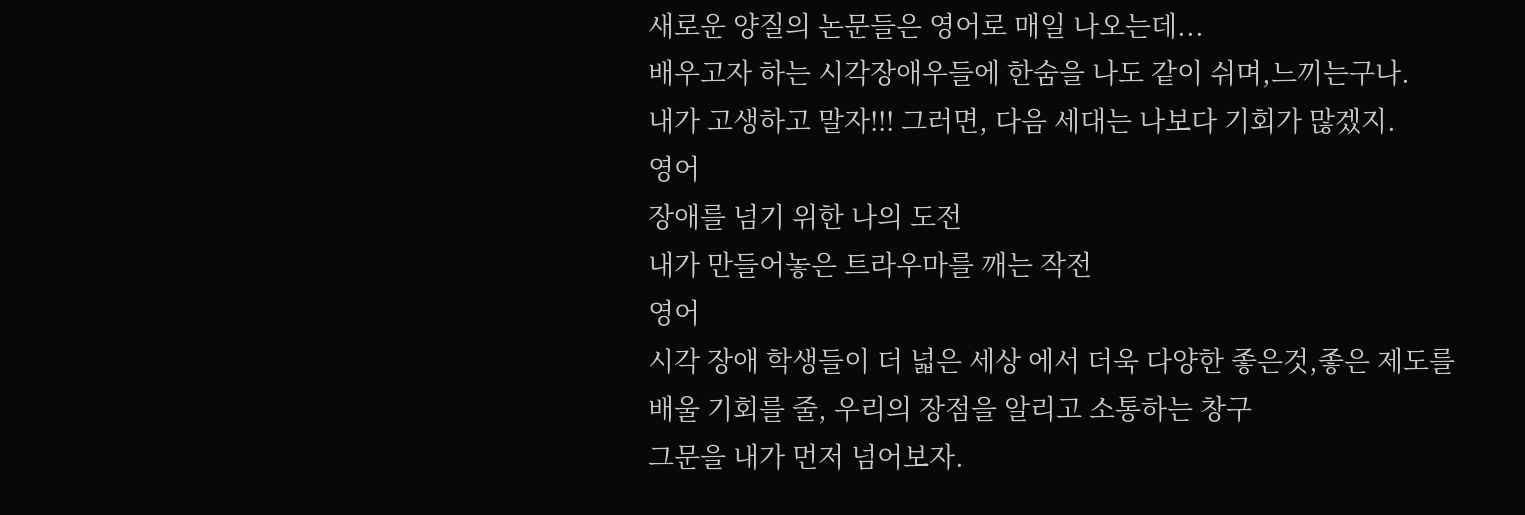새로운 양질의 논문들은 영어로 매일 나오는데...
배우고자 하는 시각장애우들에 한숨을 나도 같이 쉬며,느끼는구나.
내가 고생하고 말자!!! 그러면, 다음 세대는 나보다 기회가 많겠지.
영어
장애를 넘기 위한 나의 도전
내가 만들어놓은 트라우마를 깨는 작전
영어
시각 장애 학생들이 더 넓은 세상 에서 더욱 다양한 좋은것,좋은 제도를
배울 기회를 줄, 우리의 장점을 알리고 소통하는 창구
그문을 내가 먼저 넘어보자.